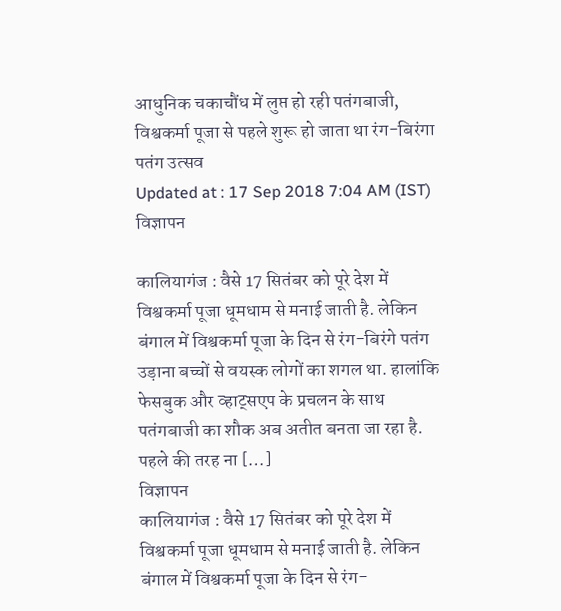आधुनिक चकाचौंध में लुप्त हो रही पतंगबाजी, विश्वकर्मा पूजा से पहले शुरू हो जाता था रंग-बिरंगा पतंग उत्सव
Updated at : 17 Sep 2018 7:04 AM (IST)
विज्ञापन

कालियागंज : वैसे 17 सितंबर को पूरे देश में विश्वकर्मा पूजा धूमधाम से मनाई जाती है. लेकिन बंगाल में विश्वकर्मा पूजा के दिन से रंग-बिरंगे पतंग उड़ाना बच्चों से वयस्क लोगों का शगल था. हालांकि फेसबुक और व्हाट्सएप के प्रचलन के साथ पतंगबाजी का शौक अब अतीत बनता जा रहा है. पहले की तरह ना […]
विज्ञापन
कालियागंज : वैसे 17 सितंबर को पूरे देश में विश्वकर्मा पूजा धूमधाम से मनाई जाती है. लेकिन बंगाल में विश्वकर्मा पूजा के दिन से रंग-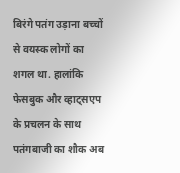बिरंगे पतंग उड़ाना बच्चों से वयस्क लोगों का शगल था. हालांकि फेसबुक और व्हाट्सएप के प्रचलन के साथ पतंगबाजी का शौक अब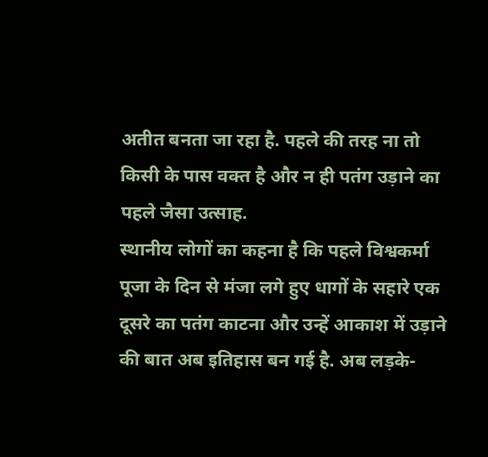अतीत बनता जा रहा है. पहले की तरह ना तो किसी के पास वक्त है और न ही पतंग उड़ाने का पहले जैसा उत्साह.
स्थानीय लोगों का कहना है कि पहले विश्वकर्मा पूजा के दिन से मंजा लगे हुए धागों के सहारे एक दूसरे का पतंग काटना और उन्हें आकाश में उड़ाने की बात अब इतिहास बन गई है. अब लड़के-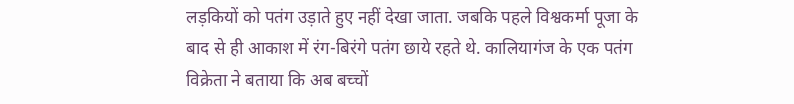लड़कियों को पतंग उड़ाते हुए नहीं देखा जाता. जबकि पहले विश्वकर्मा पूजा के बाद से ही आकाश में रंग-बिरंगे पतंग छाये रहते थे. कालियागंज के एक पतंग विक्रेता ने बताया कि अब बच्चों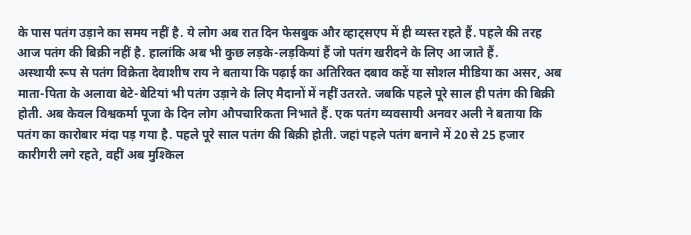के पास पतंग उड़ाने का समय नहीं है. ये लोग अब रात दिन फेसबुक और व्हाट्सएप में ही व्यस्त रहते हैं. पहले की तरह आज पतंग की बिक्री नहीं है. हालांकि अब भी कुछ लड़के-लड़कियां हैं जो पतंग खरीदने के लिए आ जाते हैं.
अस्थायी रूप से पतंग विक्रेता देवाशीष राय ने बताया कि पढ़ाई का अतिरिक्त दबाव कहें या सोशल मीडिया का असर, अब माता-पिता के अलावा बेटे-बेटियां भी पतंग उड़ाने के लिए मैदानों में नहीं उतरते. जबकि पहले पूरे साल ही पतंग की बिक्री होती. अब केवल विश्वकर्मा पूजा के दिन लोग औपचारिकता निभाते हैं. एक पतंग व्यवसायी अनवर अली ने बताया कि पतंग का कारोबार मंदा पड़ गया है. पहले पूरे साल पतंग की बिक्री होती. जहां पहले पतंग बनाने में 20 से 25 हजार कारीगरी लगे रहते, वहीं अब मुश्किल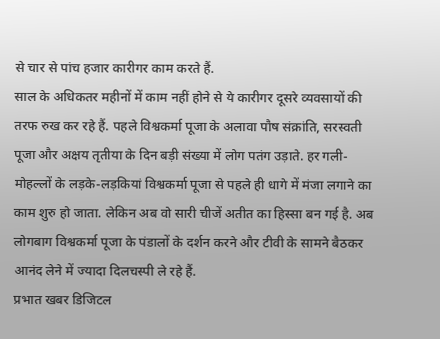से चार से पांच हजार कारीगर काम करते हैं.
साल के अधिकतर महीनों में काम नहीं होने से ये कारीगर दूसरे व्यवसायों की तरफ रुख कर रहे हैं. पहले विश्वकर्मा पूजा के अलावा पौष संक्रांति, सरस्वती पूजा और अक्षय तृतीया के दिन बड़ी संख्या में लोग पतंग उड़ाते. हर गली-मोहल्लों के लड़के-लड़कियां विश्वकर्मा पूजा से पहले ही धागे में मंजा लगाने का काम शुरु हो जाता. लेकिन अब वो सारी चीजें अतीत का हिस्सा बन गई है. अब लोगबाग विश्वकर्मा पूजा के पंडालों के दर्शन करने और टीवी के सामने बैठकर आनंद लेने में ज्यादा दिलचस्पी ले रहे हैं.
प्रभात खबर डिजिटल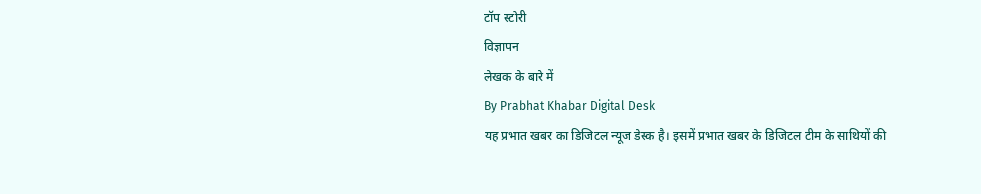टॉप स्टोरी
विज्ञापन
लेखक के बारे में
By Prabhat Khabar Digital Desk
यह प्रभात खबर का डिजिटल न्यूज डेस्क है। इसमें प्रभात खबर के डिजिटल टीम के साथियों की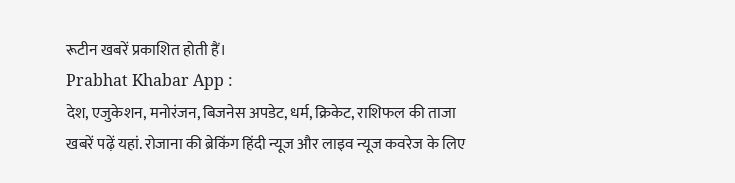रूटीन खबरें प्रकाशित होती हैं।
Prabhat Khabar App :
देश, एजुकेशन, मनोरंजन, बिजनेस अपडेट, धर्म, क्रिकेट, राशिफल की ताजा खबरें पढ़ें यहां. रोजाना की ब्रेकिंग हिंदी न्यूज और लाइव न्यूज कवरेज के लिए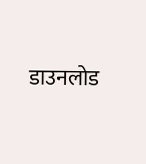डाउनलोड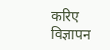करिए
विज्ञापन